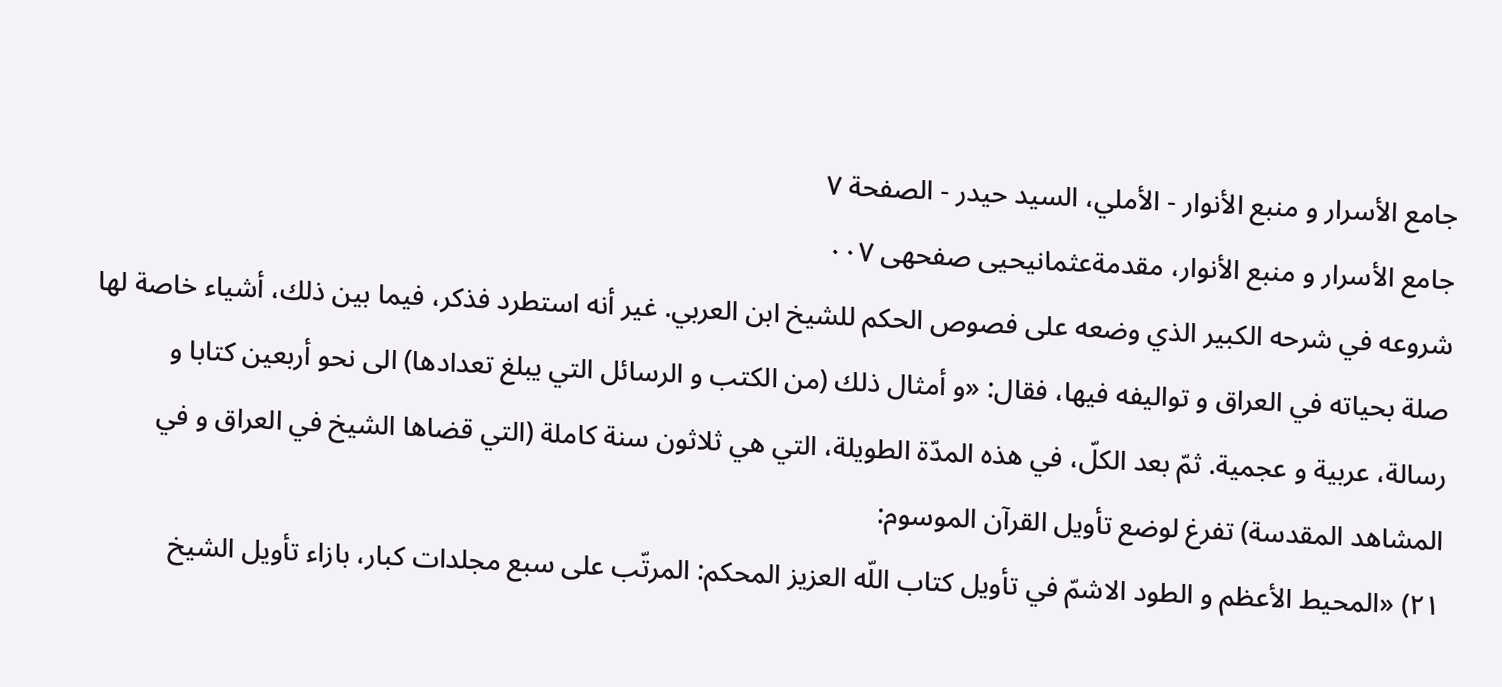جامع الأسرار و منبع الأنوار - الأملي، السيد حيدر - الصفحة ٧
جامع الأسرار و منبع الأنوار، مقدمةعثمانيحيى صفحهی ٠٠٧
شروعه في شرحه الكبير الذي وضعه على فصوص الحكم للشيخ ابن العربي. غير أنه استطرد فذكر، فيما بين ذلك، أشياء خاصة لها صلة بحياته في العراق و تواليفه فيها، فقال: «و أمثال ذلك (من الكتب و الرسائل التي يبلغ تعدادها) الى نحو أربعين كتابا و رسالة، عربية و عجمية. ثمّ بعد الكلّ، في هذه المدّة الطويلة، التي هي ثلاثون سنة كاملة (التي قضاها الشيخ في العراق و في المشاهد المقدسة) تفرغ لوضع تأويل القرآن الموسوم:
٢١) «المحيط الأعظم و الطود الاشمّ في تأويل كتاب اللّه العزيز المحكم: المرتّب على سبع مجلدات كبار، بازاء تأويل الشيخ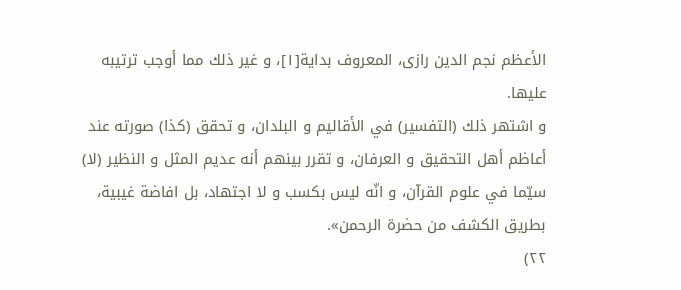الأعظم نجم الدين رازى، المعروف بداية[١]، و غير ذلك مما أوجب ترتيبه عليها.
و اشتهر ذلك (التفسير) في الأقاليم و البلدان، و تحقق (كذا) صورته عند أعاظم أهل التحقيق و العرفان، و تقرر بينهم أنه عديم المثل و النظير (لا) سيّما في علوم القرآن، و انّه ليس بكسب و لا اجتهاد، بل افاضة غيبية، بطريق الكشف من حضرة الرحمن».
٢٢)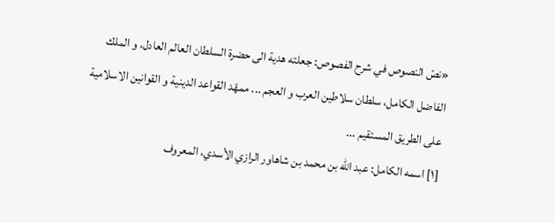«نصّ النصوص في شرح الفصوص: جعلته هدية الى حضرة السلطان العالم العادل، و الملك الفاضل الكامل، سلطان سلاطين العرب و العجم ... ممهّد القواعد الدينية و القوانين الاسلامية على الطريق المستقيم ...
[١] اسمه الكامل: عبد اللّه بن محمد بن شاهاور الرازي الأسدي، المعروف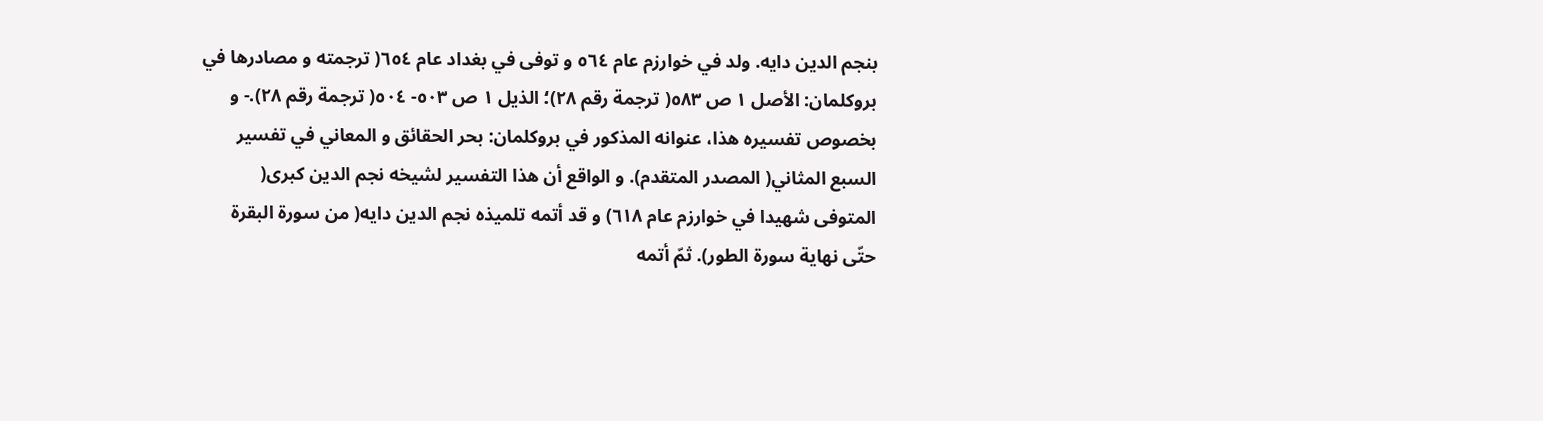بنجم الدين دايه. ولد في خوارزم عام ٥٦٤ و توفى في بغداد عام ٦٥٤( ترجمته و مصادرها في بروكلمان: الأصل ١ ص ٥٨٣( ترجمة رقم ٢٨)؛ الذيل ١ ص ٥٠٣- ٥٠٤( ترجمة رقم ٢٨).- و بخصوص تفسيره هذا، عنوانه المذكور في بروكلمان: بحر الحقائق و المعاني في تفسير السبع المثاني( المصدر المتقدم). و الواقع أن هذا التفسير لشيخه نجم الدين كبرى( المتوفى شهيدا في خوارزم عام ٦١٨) و قد أتمه تلميذه نجم الدين دايه( من سورة البقرة حتّى نهاية سورة الطور). ثمّ أتمه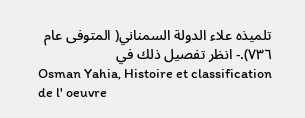تلميذه علاء الدولة السمناني( المتوفى عام ٧٣٦).- انظر تفصيل ذلك في
Osman Yahia, Histoire et classification de l' oeuvre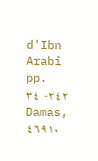d'Ibn Arabi pp. ٢٤٢- ٣٤ Damas, ٤٦٩١.